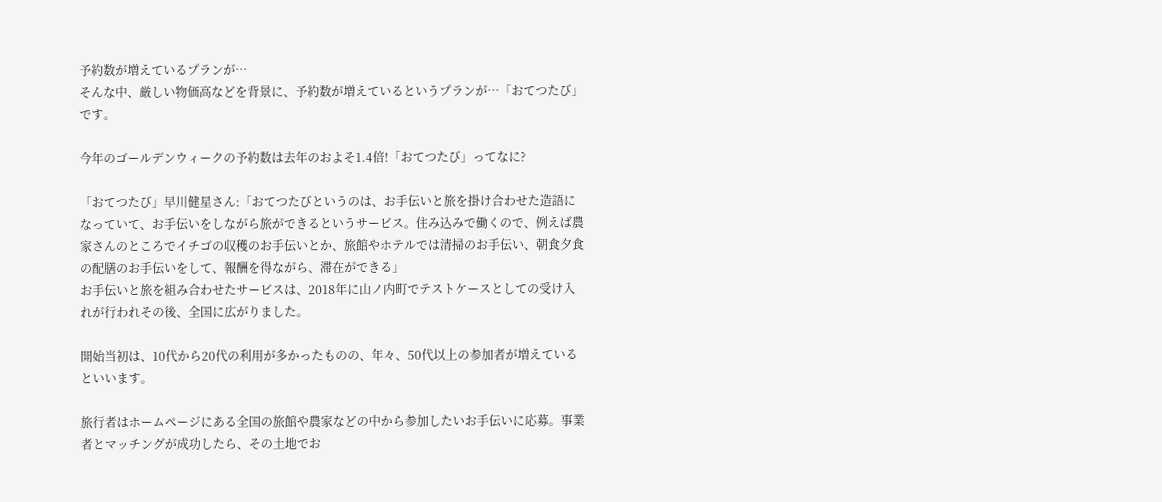予約数が増えているプランが…
そんな中、厳しい物価高などを背景に、予約数が増えているというプランが…「おてつたび」です。

今年のゴールデンウィークの予約数は去年のおよそ1.4倍!「おてつたび」ってなに?

「おてつたび」早川健星さん:「おてつたびというのは、お手伝いと旅を掛け合わせた造語になっていて、お手伝いをしながら旅ができるというサービス。住み込みで働くので、例えば農家さんのところでイチゴの収穫のお手伝いとか、旅館やホテルでは清掃のお手伝い、朝食夕食の配膳のお手伝いをして、報酬を得ながら、滞在ができる」
お手伝いと旅を組み合わせたサービスは、2018年に山ノ内町でテストケースとしての受け入れが行われその後、全国に広がりました。

開始当初は、10代から20代の利用が多かったものの、年々、50代以上の参加者が増えているといいます。

旅行者はホームページにある全国の旅館や農家などの中から参加したいお手伝いに応募。事業者とマッチングが成功したら、その土地でお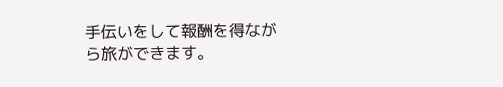手伝いをして報酬を得ながら旅ができます。